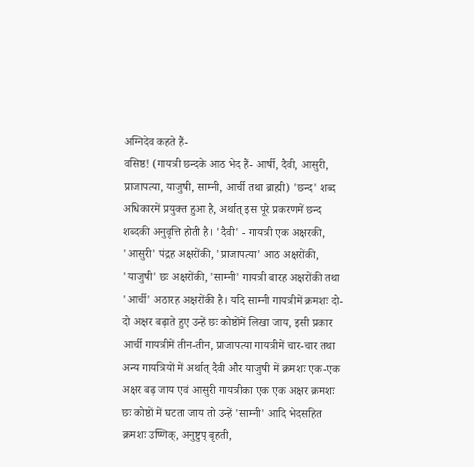अग्निदेव कहते हैं-
वसिष्ठ! (गायत्री छन्दके आठ भेद हैं- आर्षी, दैवी, आसुरी, प्राजापत्या, याजुषी, साम्नी, आर्ची तथा ब्राह्मी) 'छन्द' शब्द अधिकारमें प्रयुक्त हुआ है, अर्थात् इस पूरे प्रकरणमें छन्द शब्दकी अनुवृत्ति होती है। 'दैवी' - गायत्री एक अक्षरकी, 'आसुरी' पंद्रह अक्षरोंकी, 'प्राजापत्या' आठ अक्षरोंकी, 'याजुषी' छः अक्षरोंकी, 'साम्नी' गायत्री बारह अक्षरोंकी तथा 'आर्ची' अठारह अक्षरोंकी है। यदि साम्नी गायत्रीमें क्रमशः दो-दो अक्षर बढ़ाते हुए उन्हें छः कोष्ठोंमें लिखा जाय, इसी प्रकार आर्ची गायत्रीमें तीन-तीन, प्राजापत्या गायत्रीमें चार-चार तथा अन्य गायत्रियों में अर्थात् दैवी और याजुषी में क्रमशः एक-एक अक्षर बढ़ जाय एवं आसुरी गायत्रीका एक एक अक्षर क्रमशः छः कोष्ठों में घटता जाय तो उन्हें 'साम्नी' आदि भेदसहित क्रमशः उष्णिक्, अनुष्टुप् बृहती,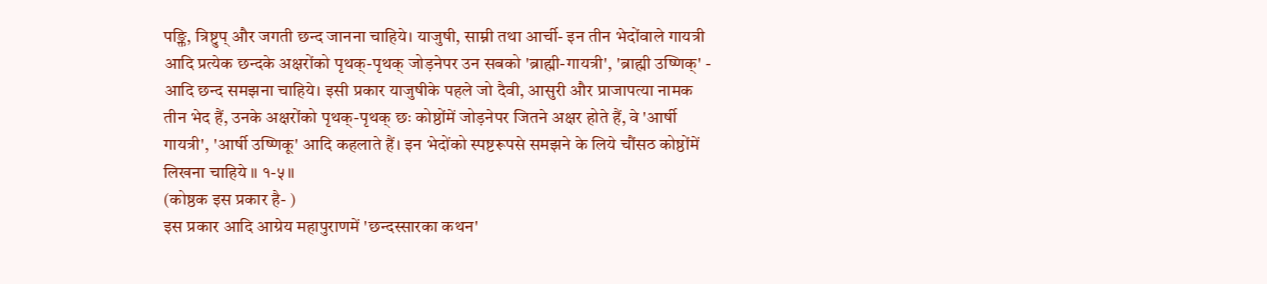पङ्क्ति, त्रिष्टुप् और जगती छन्द जानना चाहिये। याजुषी, साम्नी तथा आर्ची- इन तीन भेदोंवाले गायत्री आदि प्रत्येक छन्दके अक्षरोंको पृथक्-पृथक् जोड़नेपर उन सबको 'ब्राह्मी-गायत्री', 'ब्राह्मी उष्णिक्' - आदि छन्द समझना चाहिये। इसी प्रकार याजुषीके पहले जो दैवी, आसुरी और प्राजापत्या नामक तीन भेद हैं, उनके अक्षरोंको पृथक्-पृथक् छः कोष्ठोंमें जोड़नेपर जितने अक्षर होते हैं, वे 'आर्षी गायत्री', 'आर्षी उष्णिकू' आदि कहलाते हैं। इन भेदोंको स्पष्टरूपसे समझने के लिये चौंसठ कोष्ठोंमें लिखना चाहिये ॥ १-५॥
(कोष्ठक इस प्रकार है- )
इस प्रकार आदि आग्रेय महापुराणमें 'छन्दस्सारका कथन'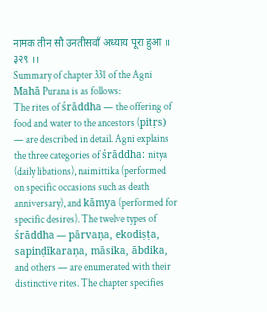नामक तीन सौ उनतीसवाँ अध्याय पूरा हुआ ॥ ३२९ ।।
Summary of chapter 331 of the Agni Mahā Purana is as follows:
The rites of śrāddha — the offering of food and water to the ancestors (pitṛs) — are described in detail. Agni explains the three categories of śrāddha: nitya (daily libations), naimittika (performed on specific occasions such as death anniversary), and kāmya (performed for specific desires). The twelve types of śrāddha — pārvaṇa, ekodiṣṭa, sapinḍīkaraṇa, māsika, ābdika, and others — are enumerated with their distinctive rites. The chapter specifies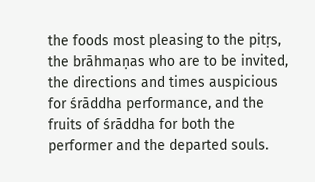the foods most pleasing to the pitṛs, the brāhmaṇas who are to be invited, the directions and times auspicious for śrāddha performance, and the fruits of śrāddha for both the performer and the departed souls.